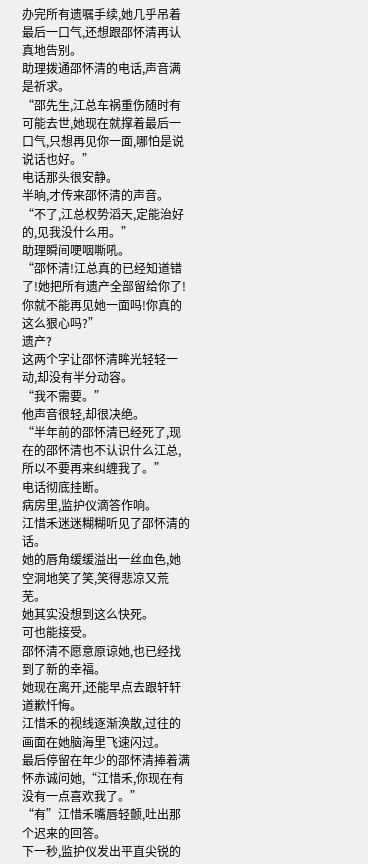办完所有遗嘱手续,她几乎吊着最后一口气,还想跟邵怀清再认真地告别。
助理拨通邵怀清的电话,声音满是祈求。
“邵先生,江总车祸重伤随时有可能去世,她现在就撑着最后一口气,只想再见你一面,哪怕是说说话也好。”
电话那头很安静。
半晌,才传来邵怀清的声音。
“不了,江总权势滔天,定能治好的,见我没什么用。”
助理瞬间哽咽嘶吼。
“邵怀清!江总真的已经知道错了!她把所有遗产全部留给你了!你就不能再见她一面吗!你真的这么狠心吗?”
遗产?
这两个字让邵怀清眸光轻轻一动,却没有半分动容。
“我不需要。”
他声音很轻,却很决绝。
“半年前的邵怀清已经死了,现在的邵怀清也不认识什么江总,所以不要再来纠缠我了。”
电话彻底挂断。
病房里,监护仪滴答作响。
江惜禾迷迷糊糊听见了邵怀清的话。
她的唇角缓缓溢出一丝血色,她空洞地笑了笑,笑得悲凉又荒芜。
她其实没想到这么快死。
可也能接受。
邵怀清不愿意原谅她,也已经找到了新的幸福。
她现在离开,还能早点去跟轩轩道歉忏悔。
江惜禾的视线逐渐涣散,过往的画面在她脑海里飞速闪过。
最后停留在年少的邵怀清捧着满怀赤诚问她,“江惜禾,你现在有没有一点喜欢我了。”
“有”江惜禾嘴唇轻颤,吐出那个迟来的回答。
下一秒,监护仪发出平直尖锐的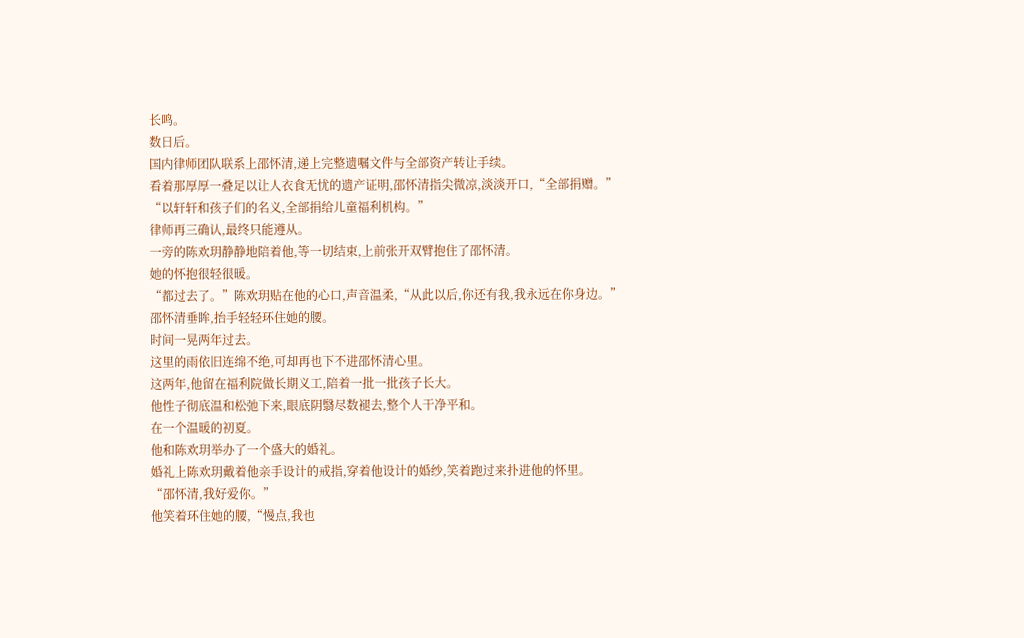长鸣。
数日后。
国内律师团队联系上邵怀清,递上完整遗嘱文件与全部资产转让手续。
看着那厚厚一叠足以让人衣食无忧的遗产证明,邵怀清指尖微凉,淡淡开口,“全部捐赠。”
“以轩轩和孩子们的名义,全部捐给儿童福利机构。”
律师再三确认,最终只能遵从。
一旁的陈欢玥静静地陪着他,等一切结束,上前张开双臂抱住了邵怀清。
她的怀抱很轻很暖。
“都过去了。”陈欢玥贴在他的心口,声音温柔,“从此以后,你还有我,我永远在你身边。”
邵怀清垂眸,抬手轻轻环住她的腰。
时间一晃两年过去。
这里的雨依旧连绵不绝,可却再也下不进邵怀清心里。
这两年,他留在福利院做长期义工,陪着一批一批孩子长大。
他性子彻底温和松弛下来,眼底阴翳尽数褪去,整个人干净平和。
在一个温暖的初夏。
他和陈欢玥举办了一个盛大的婚礼。
婚礼上陈欢玥戴着他亲手设计的戒指,穿着他设计的婚纱,笑着跑过来扑进他的怀里。
“邵怀清,我好爱你。”
他笑着环住她的腰,“慢点,我也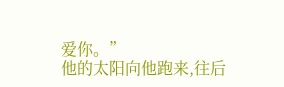爱你。”
他的太阳向他跑来,往后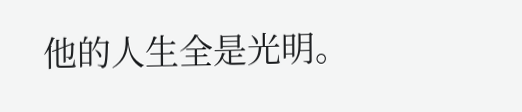他的人生全是光明。